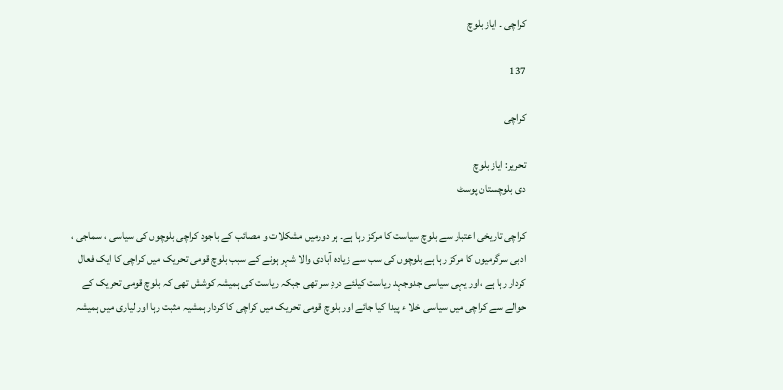کراچی ۔ ایاز بلوچ

137

کراچی

تحریر: ایاز بلوچ
دی بلوچستان پوسٹ

کراچی تاریخی اعتبار سے بلوچ سیاست کا مرکز رہا ہے۔ ہر دورمیں مشکلات و مصائب کے باجود کراچی بلوچوں کی سیاسی ، سماجی ، ادبی سرگرمیوں کا مرکز رہا ہے بلوچوں کی سب سے زیادہ آبادی والا شہر ہونے کے سبب بلوچ قومی تحریک میں کراچی کا ایک فعال کردار رہا ہے ،اور یہی سیاسی جدوجہد ریاست کیلئے دردِ سر تھی جبکہ ریاست کی ہمیشہ کوشش تھی کہ بلوچ قومی تحریک کے حوالے سے کراچی میں سیاسی خلا ء پیدا کیا جائے اور بلوچ قومی تحریک میں کراچی کا کردار ہمشیہ مثبت رہا اور لیاری میں ہمیشہ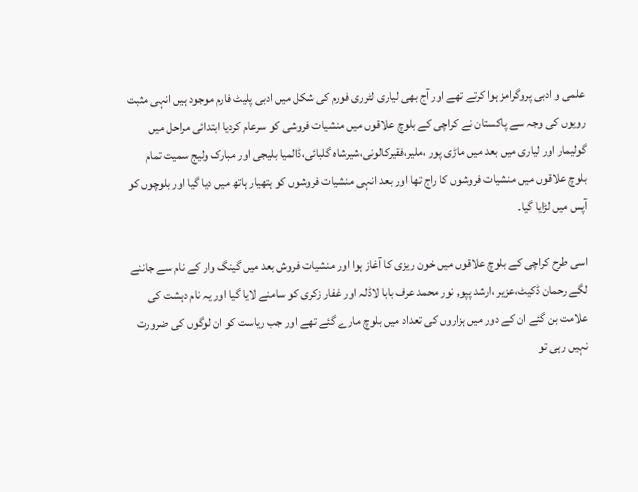علمی و ادبی پروگرامز ہوا کرتے تھے اور آج بھی لیاری لٹرری فورم کی شکل میں ادبی پلیٹ فارم موجود ہیں انہی مثبت رویوں کی وجہ سے پاکستان نے کراچی کے بلوچ علاقوں میں منشیات فروشی کو سرعام کردیا ابتدائی مراحل میں گولیمار اور لیاری میں بعد میں ماڑی پور ،ملیر،فقیرکالونی،شیرشاہ گلبائی،ڈالمیا بلیجی اور مبارک ولیج سمیت تمام بلوچ علاقوں میں منشیات فروشوں کا راج تھا اور بعد انہی منشیات فروشوں کو ہتھیار ہاتھ میں دیا گیا اور بلوچوں کو آپس میں لڑایا گیا۔

اسی طرح کراچی کے بلوچ علاقوں میں خون ریزی کا آغاز ہوا اور منشیات فروش بعد میں گینگ وار کے نام سے جاننے لگے رحمان ڈکیٹ،عزیر ،ارشد پپو, نور محمد عرف بابا لاڈلہ اور غفار زکری کو سامنے لایا گیا اور یہ نام دہشت کی علامت بن گئے ان کے دور میں ہزاروں کی تعداد میں بلوچ مارے گئے تھے اور جب ریاست کو ان لوگوں کی ضرورت نہیں رہی تو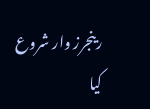رینجرز وار شروع کیا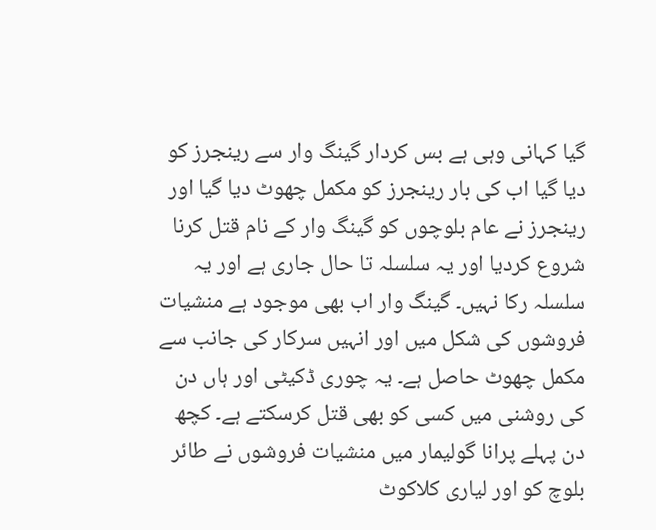گیا کہانی وہی ہے بس کردار گینگ وار سے رینجرز کو دیا گیا اب کی بار رینجرز کو مکمل چھوٹ دیا گیا اور رینجرز نے عام بلوچوں کو گینگ وار کے نام قتل کرنا شروع کردیا اور یہ سلسلہ تا حال جاری ہے اور یہ سلسلہ رکا نہیں۔ گینگ وار اب بھی موجود ہے منشیات فروشوں کی شکل میں اور انہیں سرکار کی جانب سے مکمل چھوٹ حاصل ہے۔ یہ چوری ڈکیٹی اور ہاں دن کی روشنی میں کسی کو بھی قتل کرسکتے ہے۔ کچھ دن پہلے پرانا گولیمار میں منشیات فروشوں نے طائر بلوچ کو اور لیاری کلاکوٹ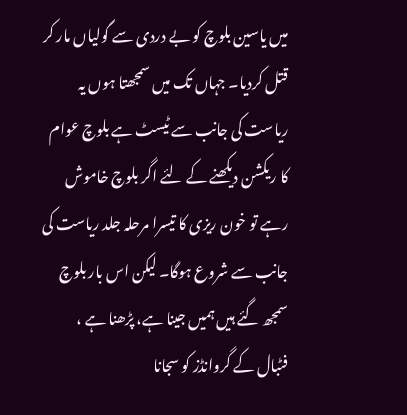میں یاسین بلوچ کو بے دردی سے گولیاں مار کر قتل کردیا۔ جہاں تک میں سمجھتا ہوں یہ ریاست کی جانب سے ٹیسٹ ہے بلوچ عوام کا ریکشن دیکھنے کے لئے اگر بلوچ خاموش رہے تو خون ریزی کا تیسرا مرحلہ جلد ریاست کی جانب سے شروع ہوگا۔ لیکن اس بار بلوچ سمجھ گئے ہیں ہمیں جینا ہے، پڑھنا ہے ، فٹبال کے گروانڈز کو سجانا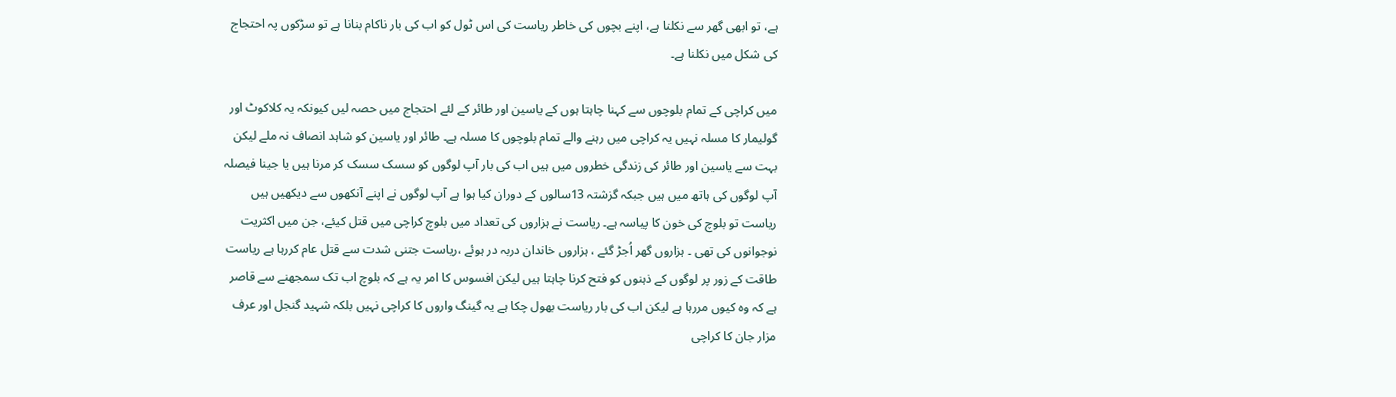ہے، تو ابھی گھر سے نکلنا ہے، اپنے بچوں کی خاطر ریاست کی اس ٹول کو اب کی بار ناکام بنانا ہے تو سڑکوں پہ احتجاج کی شکل میں نکلنا ہے۔

میں کراچی کے تمام بلوچوں سے کہنا چاہتا ہوں کے یاسین اور طائر کے لئے احتجاج میں حصہ لیں کیونکہ یہ کلاکوٹ اور گولیمار کا مسلہ نہیں یہ کراچی میں رہنے والے تمام بلوچوں کا مسلہ ہے۔ طائر اور یاسین کو شاہد انصاف نہ ملے لیکن بہت سے یاسین اور طائر کی زندگی خطروں میں ہیں اب کی بار آپ لوگوں کو سسک سسک کر مرنا ہیں یا جینا فیصلہ آپ لوگوں کی ہاتھ میں ہیں جبکہ گزشتہ 13سالوں کے دوران کیا ہوا ہے آپ لوگوں نے اپنے آنکھوں سے دیکھیں ہیں ریاست تو بلوچ کی خون کا پیاسہ ہے۔ ریاست نے ہزاروں کی تعداد میں بلوچ کراچی میں قتل کیئے، جن میں اکثریت نوجوانوں کی تھی ۔ ہزاروں گھر اُجڑ گئے ، ہزاروں خاندان دربہ در ہوئے ،ریاست جتنی شدت سے قتل عام کررہا ہے ریاست طاقت کے زور پر لوگوں کے ذہنوں کو فتح کرنا چاہتا ہیں لیکن افسوس کا امر یہ ہے کہ بلوچ اب تک سمجھنے سے قاصر ہے کہ وہ کیوں مررہا ہے لیکن اب کی بار ریاست بھول چکا ہے یہ گینگ واروں کا کراچی نہیں بلکہ شہید گنجل اور عرف مزار جان کا کراچی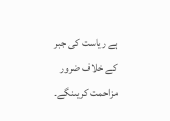ہے ریاست کی جبر کے خلاف ضرور مزاحمت کریںنگے۔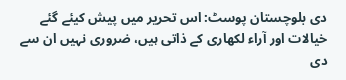دی بلوچستان پوسٹ: اس تحریر میں پیش کیئے گئے خیالات اور آراء لکھاری کے ذاتی ہیں، ضروری نہیں ان سے دی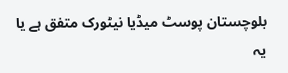بلوچستان پوسٹ میڈیا نیٹورک متفق ہے یا یہ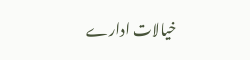خیالات ادارے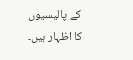کے پالیسیوں کا اظہار ہیں۔